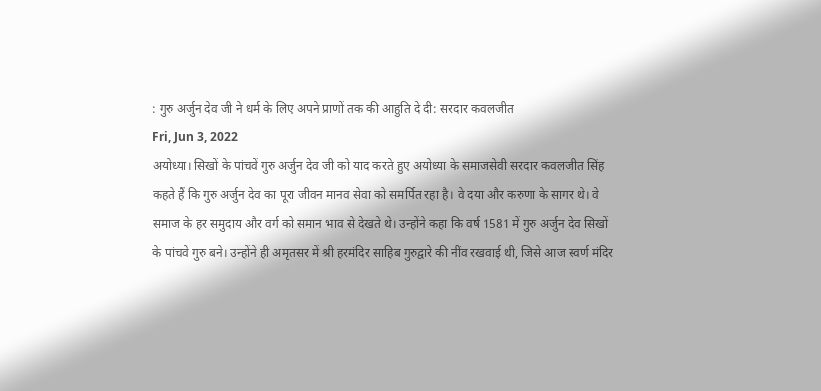: गुरु अर्जुन देव जी ने धर्म के लिए अपने प्राणों तक की आहुति दे दी: सरदार कवलजीत
Fri, Jun 3, 2022
अयोध्या। सिखों के पांचवें गुरु अर्जुन देव जी को याद करते हुए अयोध्या के समाजसेवी सरदार कवलजीत सिंह कहते हैं कि गुरु अर्जुन देव का पूरा जीवन मानव सेवा को समर्पित रहा है। वे दया और करुणा के सागर थे। वे समाज के हर समुदाय और वर्ग को समान भाव से देखते थे। उन्होंने कहा कि वर्ष 1581 में गुरु अर्जुन देव सिखों के पांचवे गुरु बने। उन्होंने ही अमृतसर में श्री हरमंदिर साहिब गुरुद्वारे की नींव रखवाई थी, जिसे आज स्वर्ण मंदिर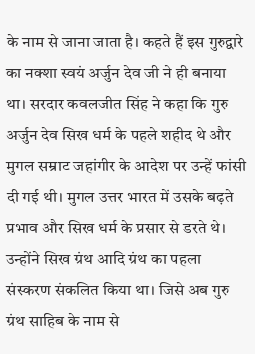के नाम से जाना जाता है। कहते हैं इस गुरुद्वारे का नक्शा स्वयं अर्जुन देव जी ने ही बनाया था। सरदार कवलजीत सिंह ने कहा कि गुरु अर्जुन देव सिख धर्म के पहले शहीद थे और मुगल सम्राट जहांगीर के आदेश पर उन्हें फांसी दी गई थी। मुगल उत्तर भारत में उसके बढ़ते प्रभाव और सिख धर्म के प्रसार से डरते थे। उन्होंने सिख ग्रंथ आदि ग्रंथ का पहला संस्करण संकलित किया था। जिसे अब गुरु ग्रंथ साहिब के नाम से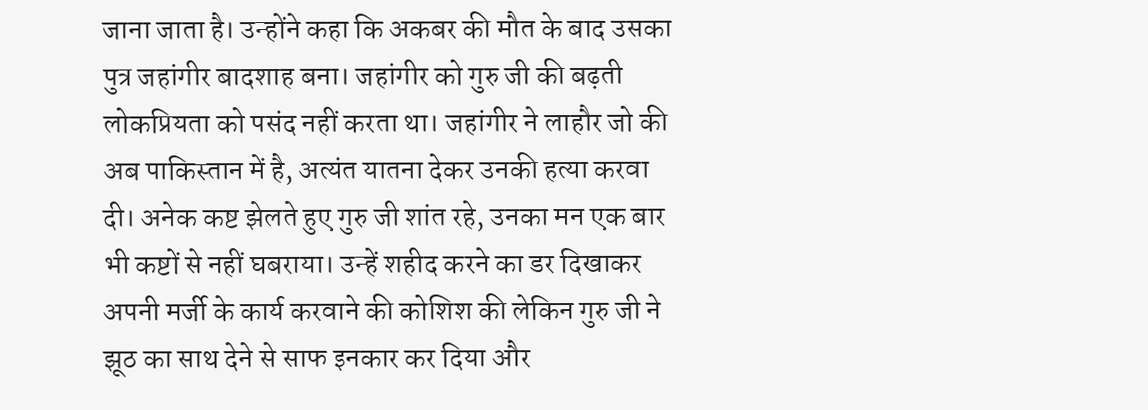जाना जाता है। उन्होंने कहा कि अकबर की मौत के बाद उसका पुत्र जहांगीर बादशाह बना। जहांगीर को गुरु जी की बढ़ती लोकप्रियता को पसंद नहीं करता था। जहांगीर ने लाहौर जो की अब पाकिस्तान में है, अत्यंत यातना देकर उनकी हत्या करवा दी। अनेक कष्ट झेलते हुए गुरु जी शांत रहे, उनका मन एक बार भी कष्टों से नहीं घबराया। उन्हें शहीद करने का डर दिखाकर अपनी मर्जी के कार्य करवाने की कोशिश की लेकिन गुरु जी ने झूठ का साथ देने से साफ इनकार कर दिया और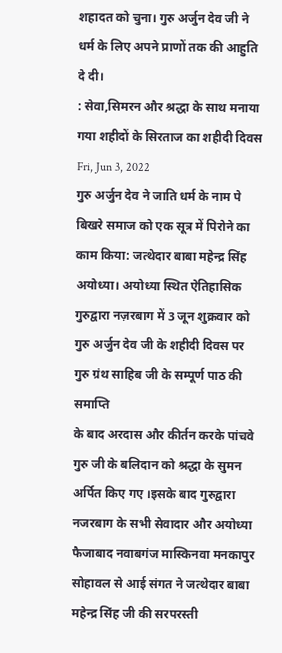शहादत को चुना। गुरु अर्जुन देव जी ने धर्म के लिए अपने प्राणों तक की आहुति दे दी।
: सेवा,सिमरन और श्रद्धा के साथ मनाया गया शहीदों के सिरताज का शहीदी दिवस
Fri, Jun 3, 2022
गुरु अर्जुन देव ने जाति धर्म के नाम पे बिखरे समाज को एक सूत्र में पिरोने का काम किया: जत्थेदार बाबा महेन्द्र सिंह
अयोध्या। अयोध्या स्थित ऐतिहासिक गुरुद्वारा नज़रबाग में 3 जून शुक्रवार को गुरु अर्जुन देव जी के शहीदी दिवस पर गुरु ग्रंथ साहिब जी के सम्पूर्ण पाठ की समाप्ति
के बाद अरदास और कीर्तन करके पांचवे गुरु जी के बलिदान को श्रद्धा के सुमन अर्पित किए गए ।इसके बाद गुरुद्वारा नजरबाग के सभी सेवादार और अयोध्या फैजाबाद नवाबगंज मास्किनवा मनकापुर सोहावल से आई संगत ने जत्थेदार बाबा महेन्द्र सिंह जी की सरपरस्ती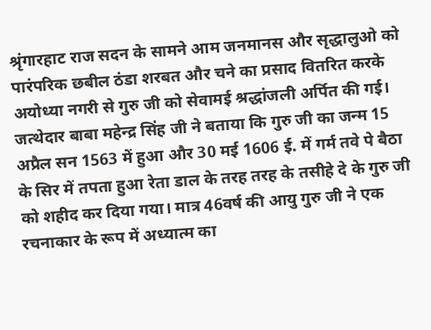श्रृंगारहाट राज सदन के सामने आम जनमानस और सृद्धालुओ को पारंपरिक छबील ठंडा शरबत और चने का प्रसाद वितरित करके अयोध्या नगरी से गुरु जी को सेवामई श्रद्धांजली अर्पित की गई।
जत्थेदार बाबा महेन्द्र सिंह जी ने बताया कि गुरु जी का जन्म 15 अप्रैल सन 1563 में हुआ और 30 मई 1606 ई. में गर्म तवे पे बैठा के सिर में तपता हुआ रेता डाल के तरह तरह के तसीहे दे के गुरु जी को शहीद कर दिया गया। मात्र 46वर्ष की आयु गुरु जी ने एक रचनाकार के रूप में अध्यात्म का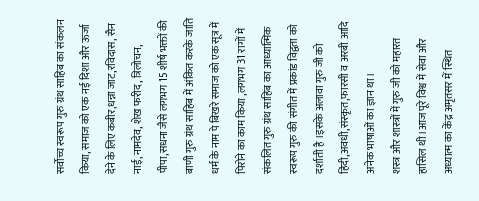सर्वोच्च स्वरूप गुरु ग्रंथ साहिब का संकलन किया, समाज को एक नई दिशा और ऊर्जा देने के लिए कबीर,धन्ना जाट,रविदास, सैन नाई, नामदेव, शेख फरीद, त्रिलोचन, पीपा,सधना जैसे लगभग 15 शीर्ष भक्तों की बाणी गुरु ग्रंथ साहिब में अंकित करके जाति धर्म के नाम पे बिखरे समाज को एक सूत्र में पिरोने का काम किया ,लगभग 31 रागों में संकलित गुरु ग्रंथ साहिब का आध्यात्मिक स्वरूप गुरु की संगीत में प्रकांड विद्वता को दर्शाती है ।इसके अलावा गुरु जी को हिंदी,अवधी,संस्कृत,फारसी व अरबी आदि अनेक भाषाओं का ज्ञान था।
शस्त्र और शास्त्रों में गुरु जी को महारत हासिल थी।आज पूरे विश्व में सेवा और अध्यात्म का केंद्र अमृतसर में स्थित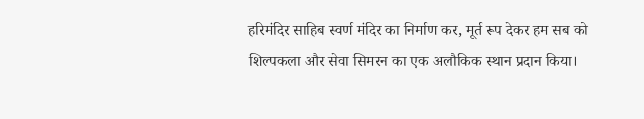हरिमंदिर साहिब स्वर्ण मंदिर का निर्माण कर, मूर्त रूप देकर हम सब को शिल्पकला और सेवा सिमरन का एक अलौकिक स्थान प्रदान किया।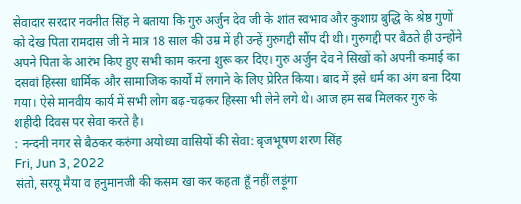सेवादार सरदार नवनीत सिंह ने बताया कि गुरु अर्जुन देव जी के शांत स्वभाव और कुशाग्र बुद्धि के श्रेष्ठ गुणों को देख पिता रामदास जी ने मात्र 18 साल की उम्र में ही उन्हें गुरुगद्दी सौंप दी थी। गुरुगद्दी पर बैठते ही उन्होंने अपने पिता के आरंभ किए हुए सभी काम करना शुरू कर दिए। गुरु अर्जुन देव ने सिखों को अपनी कमाई का दसवां हिस्सा धार्मिक और सामाजिक कार्यों में लगाने के लिए प्रेरित किया। बाद में इसे धर्म का अंग बना दिया गया। ऐसे मानवीय कार्य में सभी लोग बढ़-चढ़कर हिस्सा भी लेने लगे थे। आज हम सब मिलकर गुरु के शहीदी दिवस पर सेवा करते है।
: नन्दनी नगर से बैठकर करुंगा अयोध्या वासियों की सेवा: बृजभूषण शरण सिंह
Fri, Jun 3, 2022
संतो, सरयू मैया व हनुमानजी की कसम खा कर कहता हूँ नहीं लड़ूंगा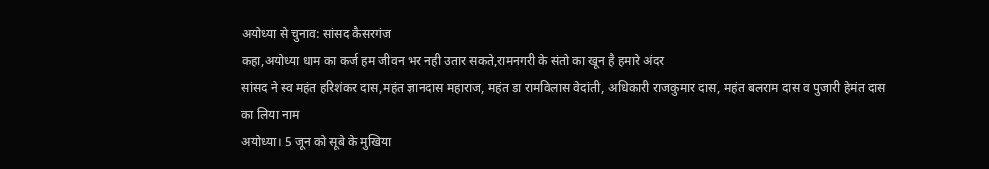अयोध्या से चुनाव: सांसद कैसरगंज
कहा,अयोध्या धाम का कर्ज हम जीवन भर नही उतार सकते,रामनगरी के संतो का खून है हमारे अंदर
सांसद ने स्व महंत हरिशंकर दास,महंत ज्ञानदास महाराज, महंत डा रामविलास वेदांती, अधिकारी राजकुमार दास, महंत बलराम दास व पुजारी हेमंत दास का लिया नाम
अयोध्या। 5 जून को सूबे के मुखिया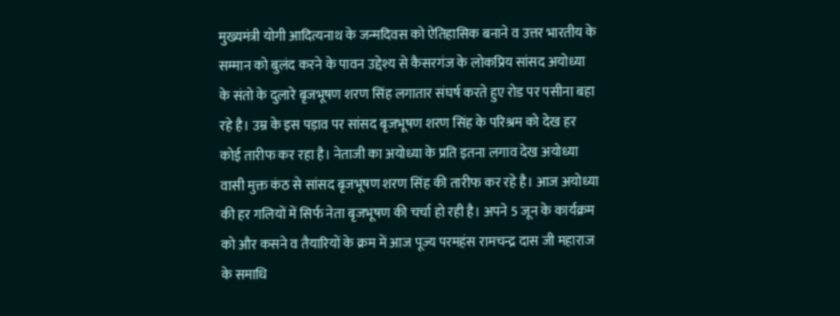मुख्यमंत्री योगी आदित्यनाथ के जन्मदिवस को ऐतिहासिक बनाने व उत्तर भारतीय के सम्मान को बुलंद करने के पावन उद्देश्य से कैसरगंज के लोकप्रिय सांसद अयोध्या के संतो के दुलारे बृजभूषण शरण सिंह लगातार संघर्ष करते हुए रोड पर पसीना बहा रहे है। उम्र के इस पड़ाव पर सांसद बृजभूषण शरण सिंह के परिश्रम को देख हर कोई तारीफ कर रहा है। नेताजी का अयोध्या के प्रति इतना लगाव देख अयोध्या वासी मुक्त कंठ से सांसद बृजभूषण शरण सिंह की तारीफ कर रहे है। आज अयोध्या की हर गलियों में सिर्फ नेता बृजभूषण की चर्चा हो रही है। अपने 5 जून के कार्यक्रम को और कसने व तैयारियों के क्रम में आज पूज्य परमहंस रामचन्द्र दास जी महाराज के समाधि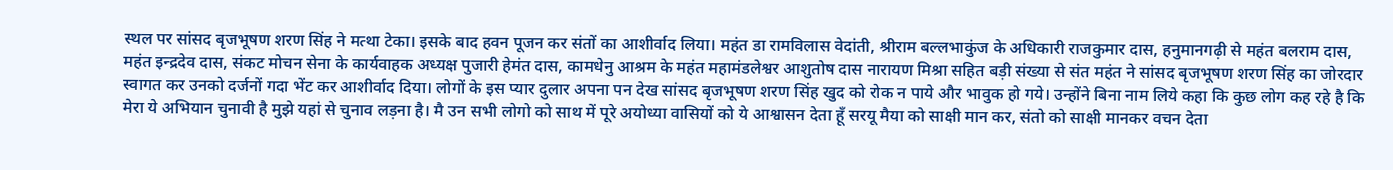स्थल पर सांसद बृजभूषण शरण सिंह ने मत्था टेका। इसके बाद हवन पूजन कर संतों का आशीर्वाद लिया। महंत डा रामविलास वेदांती, श्रीराम बल्लभाकुंज के अधिकारी राजकुमार दास, हनुमानगढ़ी से महंत बलराम दास, महंत इन्द्रदेव दास, संकट मोचन सेना के कार्यवाहक अध्यक्ष पुजारी हेमंत दास, कामधेनु आश्रम के महंत महामंडलेश्वर आशुतोष दास नारायण मिश्रा सहित बड़ी संख्या से संत महंत ने सांसद बृजभूषण शरण सिंह का जोरदार स्वागत कर उनको दर्जनों गदा भेंट कर आशीर्वाद दिया। लोगों के इस प्यार दुलार अपना पन देख सांसद बृजभूषण शरण सिंह खुद को रोक न पाये और भावुक हो गये। उन्होंने बिना नाम लिये कहा कि कुछ लोग कह रहे है कि मेरा ये अभियान चुनावी है मुझे यहां से चुनाव लड़ना है। मै उन सभी लोगो को साथ में पूरे अयोध्या वासियों को ये आश्वासन देता हूँ सरयू मैया को साक्षी मान कर, संतो को साक्षी मानकर वचन देता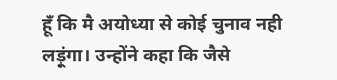हूँ कि मै अयोध्या से कोई चुनाव नही लड़ूंगा। उन्होंने कहा कि जैसे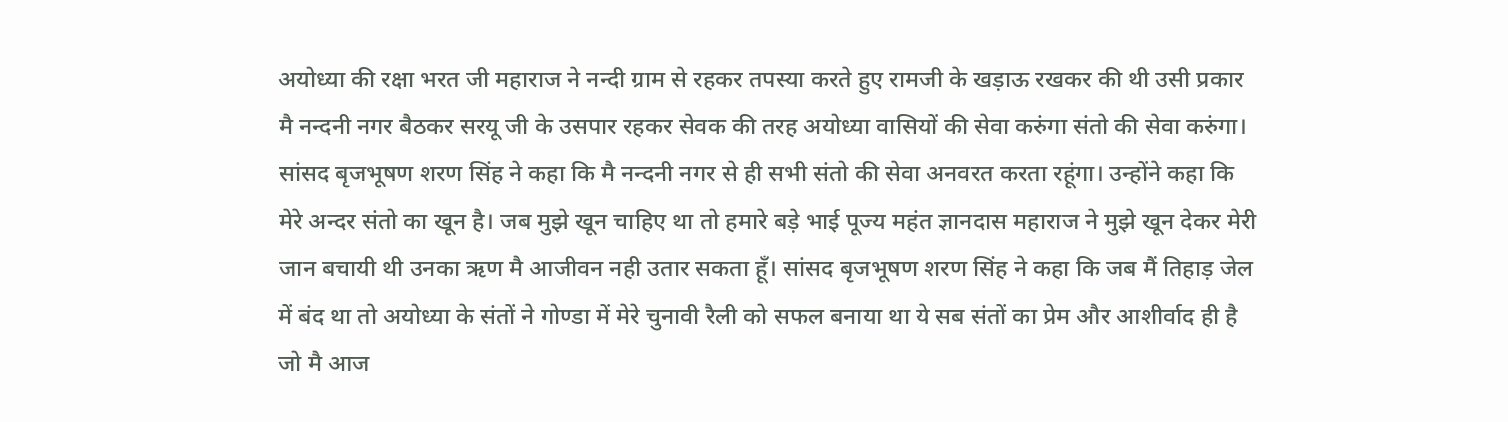अयोध्या की रक्षा भरत जी महाराज ने नन्दी ग्राम से रहकर तपस्या करते हुए रामजी के खड़ाऊ रखकर की थी उसी प्रकार मै नन्दनी नगर बैठकर सरयू जी के उसपार रहकर सेवक की तरह अयोध्या वासियों की सेवा करुंगा संतो की सेवा करुंगा। सांसद बृजभूषण शरण सिंह ने कहा कि मै नन्दनी नगर से ही सभी संतो की सेवा अनवरत करता रहूंगा। उन्होंने कहा कि मेरे अन्दर संतो का खून है। जब मुझे खून चाहिए था तो हमारे बड़े भाई पूज्य महंत ज्ञानदास महाराज ने मुझे खून देकर मेरी जान बचायी थी उनका ऋण मै आजीवन नही उतार सकता हूँ। सांसद बृजभूषण शरण सिंह ने कहा कि जब मैं तिहाड़ जेल में बंद था तो अयोध्या के संतों ने गोण्डा में मेरे चुनावी रैली को सफल बनाया था ये सब संतों का प्रेम और आशीर्वाद ही है जो मै आज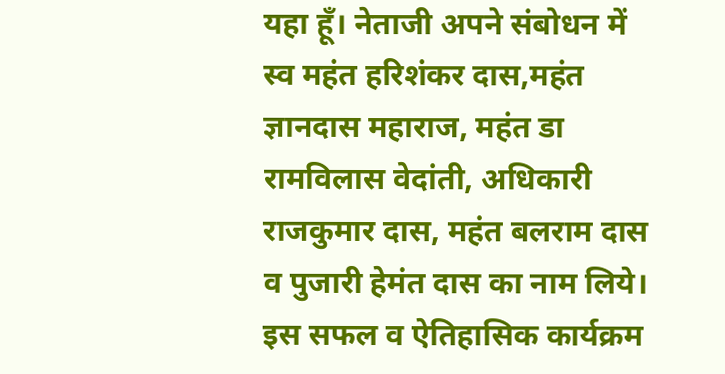यहा हूँ। नेताजी अपने संबोधन में स्व महंत हरिशंकर दास,महंत ज्ञानदास महाराज, महंत डा रामविलास वेदांती, अधिकारी राजकुमार दास, महंत बलराम दास व पुजारी हेमंत दास का नाम लिये। इस सफल व ऐतिहासिक कार्यक्रम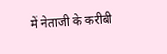में नेताजी के करीबी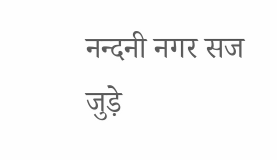नन्दनी नगर सज जुड़े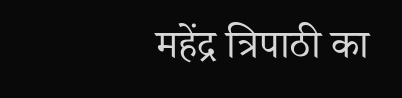महेंद्र त्रिपाठी का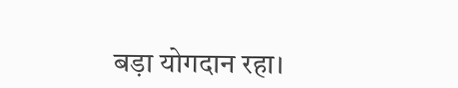बड़ा योगदान रहा।